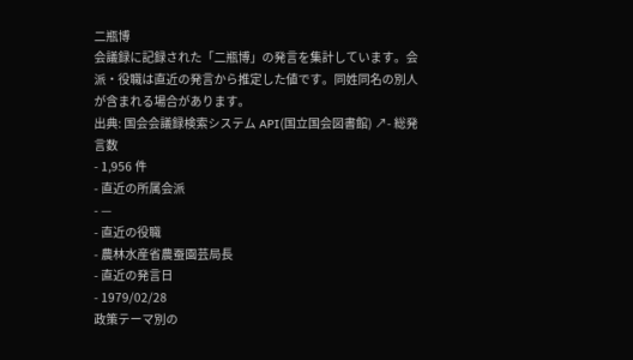二瓶博
会議録に記録された「二瓶博」の発言を集計しています。会派・役職は直近の発言から推定した値です。同姓同名の別人が含まれる場合があります。
出典: 国会会議録検索システム API(国立国会図書館) ↗- 総発言数
- 1,956 件
- 直近の所属会派
- —
- 直近の役職
- 農林水産省農蚕園芸局長
- 直近の発言日
- 1979/02/28
政策テーマ別の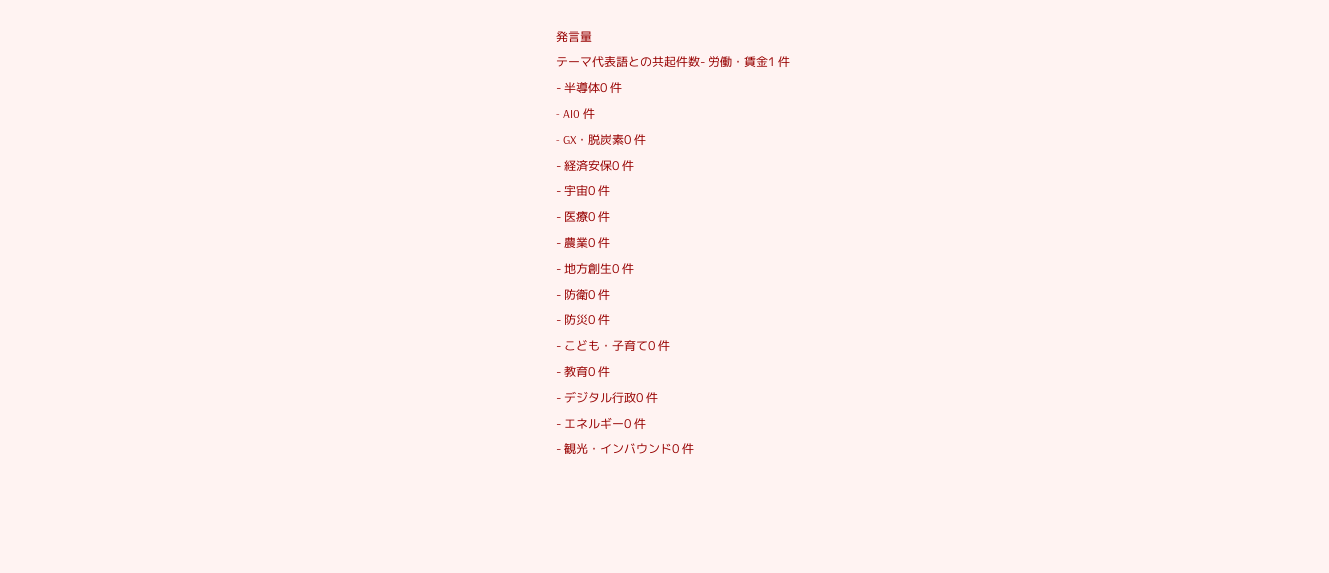発言量
テーマ代表語との共起件数- 労働・賃金1 件
- 半導体0 件
- AI0 件
- GX・脱炭素0 件
- 経済安保0 件
- 宇宙0 件
- 医療0 件
- 農業0 件
- 地方創生0 件
- 防衛0 件
- 防災0 件
- こども・子育て0 件
- 教育0 件
- デジタル行政0 件
- エネルギー0 件
- 観光・インバウンド0 件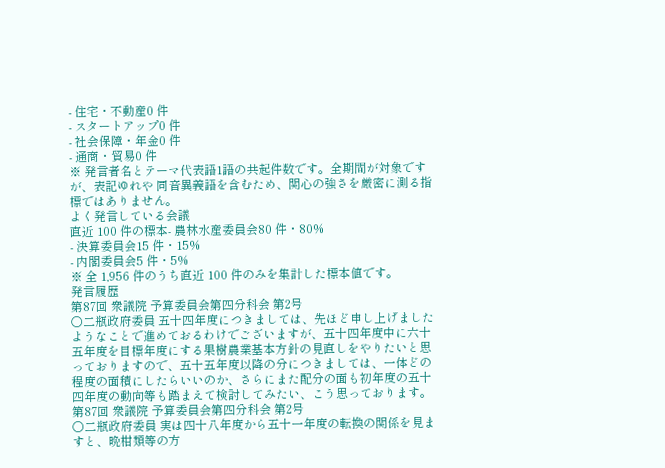- 住宅・不動産0 件
- スタートアップ0 件
- 社会保障・年金0 件
- 通商・貿易0 件
※ 発言者名とテーマ代表語1語の共起件数です。全期間が対象ですが、表記ゆれや 同音異義語を含むため、関心の強さを厳密に測る指標ではありません。
よく発言している会議
直近 100 件の標本- 農林水産委員会80 件・80%
- 決算委員会15 件・15%
- 内閣委員会5 件・5%
※ 全 1,956 件のうち直近 100 件のみを集計した標本値です。
発言履歴
第87回 衆議院 予算委員会第四分科会 第2号
○二瓶政府委員 五十四年度につきましては、先ほど申し上げましたようなことで進めておるわけでございますが、五十四年度中に六十五年度を目標年度にする果樹農業基本方針の見直しをやりたいと思っておりますので、五十五年度以降の分につきましては、一体どの程度の面積にしたらいいのか、さらにまた配分の面も初年度の五十四年度の動向等も踏まえて検討してみたい、こう思っております。
第87回 衆議院 予算委員会第四分科会 第2号
○二瓶政府委員 実は四十八年度から五十一年度の転換の関係を見ますと、晩柑類等の方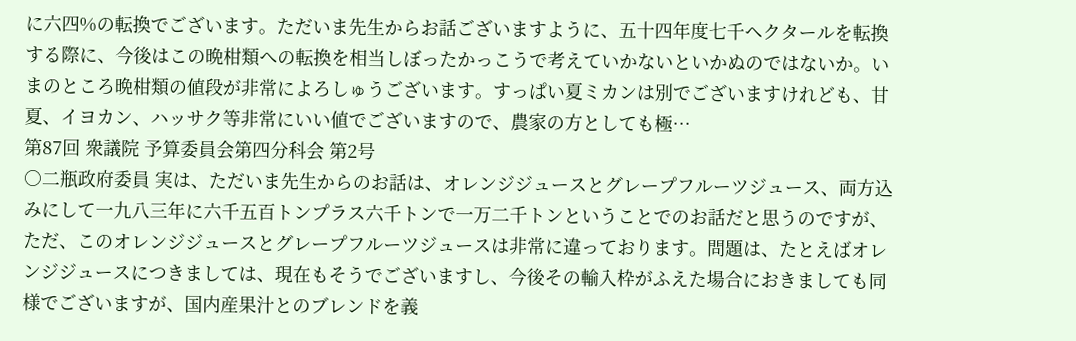に六四%の転換でございます。ただいま先生からお話ございますように、五十四年度七千ヘクタールを転換する際に、今後はこの晩柑類への転換を相当しぼったかっこうで考えていかないといかぬのではないか。いまのところ晩柑類の値段が非常によろしゅうございます。すっぱい夏ミカンは別でございますけれども、甘夏、イヨカン、ハッサク等非常にいい値でございますので、農家の方としても極…
第87回 衆議院 予算委員会第四分科会 第2号
○二瓶政府委員 実は、ただいま先生からのお話は、オレンジジュースとグレープフルーツジュース、両方込みにして一九八三年に六千五百トンプラス六千トンで一万二千トンということでのお話だと思うのですが、ただ、このオレンジジュースとグレープフルーツジュースは非常に違っております。問題は、たとえばオレンジジュースにつきましては、現在もそうでございますし、今後その輸入枠がふえた場合におきましても同様でございますが、国内産果汁とのブレンドを義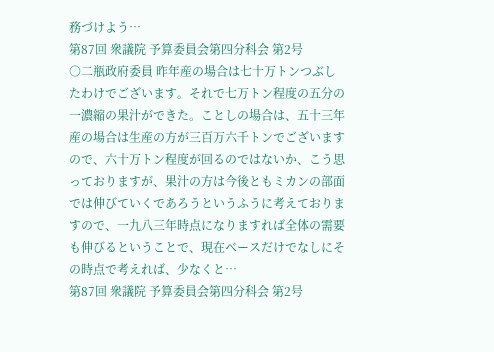務づけよう…
第87回 衆議院 予算委員会第四分科会 第2号
○二瓶政府委員 昨年産の場合は七十万トンつぶしたわけでございます。それで七万トン程度の五分の一濃縮の果汁ができた。ことしの場合は、五十三年産の場合は生産の方が三百万六千トンでございますので、六十万トン程度が回るのではないか、こう思っておりますが、果汁の方は今後ともミカンの部面では伸びていくであろうというふうに考えておりますので、一九八三年時点になりますれば全体の需要も伸びるということで、現在ベースだけでなしにその時点で考えれば、少なくと…
第87回 衆議院 予算委員会第四分科会 第2号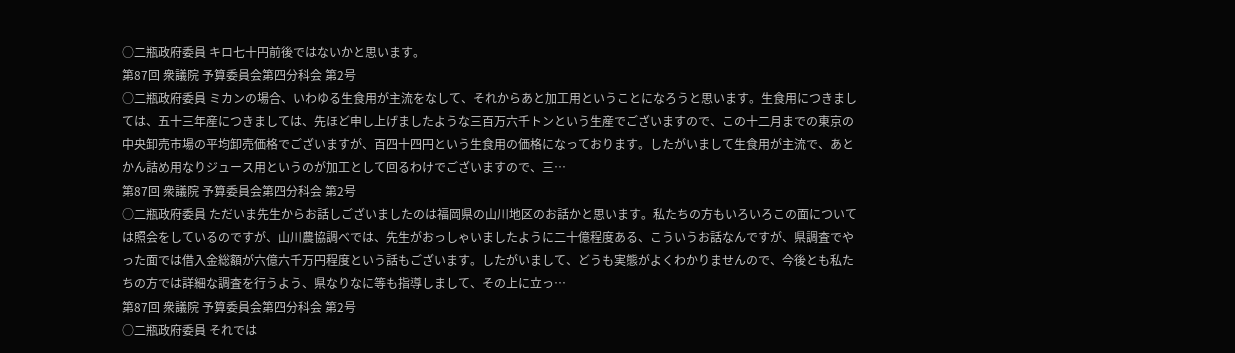○二瓶政府委員 キロ七十円前後ではないかと思います。
第87回 衆議院 予算委員会第四分科会 第2号
○二瓶政府委員 ミカンの場合、いわゆる生食用が主流をなして、それからあと加工用ということになろうと思います。生食用につきましては、五十三年産につきましては、先ほど申し上げましたような三百万六千トンという生産でございますので、この十二月までの東京の中央卸売市場の平均卸売価格でございますが、百四十四円という生食用の価格になっております。したがいまして生食用が主流で、あとかん詰め用なりジュース用というのが加工として回るわけでございますので、三…
第87回 衆議院 予算委員会第四分科会 第2号
○二瓶政府委員 ただいま先生からお話しございましたのは福岡県の山川地区のお話かと思います。私たちの方もいろいろこの面については照会をしているのですが、山川農協調べでは、先生がおっしゃいましたように二十億程度ある、こういうお話なんですが、県調査でやった面では借入金総額が六億六千万円程度という話もございます。したがいまして、どうも実態がよくわかりませんので、今後とも私たちの方では詳細な調査を行うよう、県なりなに等も指導しまして、その上に立っ…
第87回 衆議院 予算委員会第四分科会 第2号
○二瓶政府委員 それでは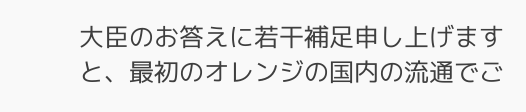大臣のお答えに若干補足申し上げますと、最初のオレンジの国内の流通でご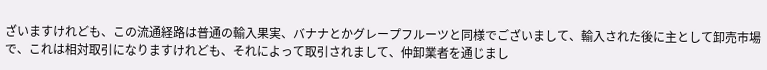ざいますけれども、この流通経路は普通の輸入果実、バナナとかグレープフルーツと同様でございまして、輸入された後に主として卸売市場で、これは相対取引になりますけれども、それによって取引されまして、仲卸業者を通じまし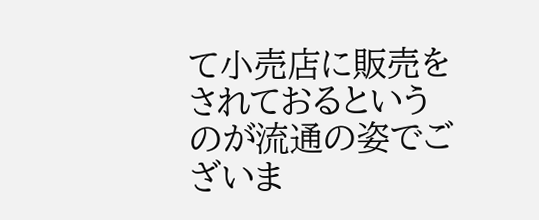て小売店に販売をされておるというのが流通の姿でございま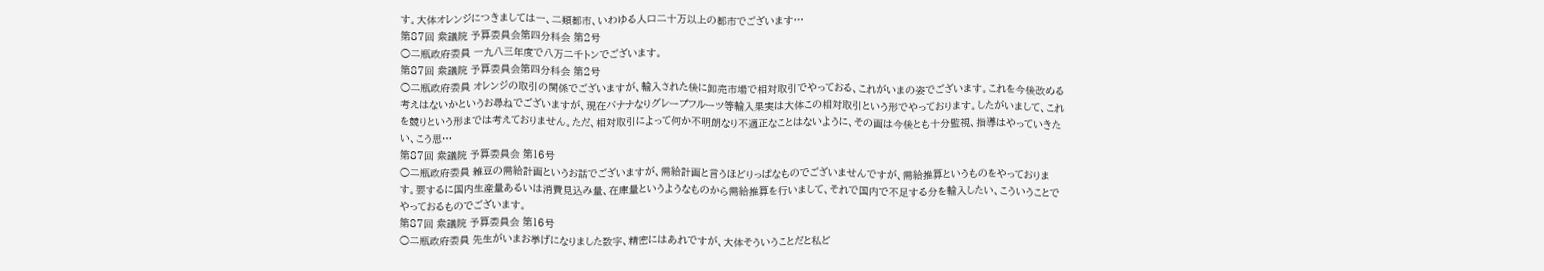す。大体オレンジにつきましては一、二類都市、いわゆる人口二十万以上の都市でございます…
第87回 衆議院 予算委員会第四分科会 第2号
○二瓶政府委員 一九八三年度で八万二千トンでございます。
第87回 衆議院 予算委員会第四分科会 第2号
○二瓶政府委員 オレンジの取引の関係でございますが、輸入された後に卸売市場で相対取引でやっておる、これがいまの姿でございます。これを今後改める考えはないかというお尋ねでございますが、現在バナナなりグレープフルーツ等輸入果実は大体この相対取引という形でやっております。したがいまして、これを競りという形までは考えておりません。ただ、相対取引によって何か不明朗なり不適正なことはないように、その画は今後とも十分監視、指導はやっていきたい、こう思…
第87回 衆議院 予算委員会 第16号
○二瓶政府委員 雑豆の需給計画というお話でございますが、需給計画と言うほどりっぱなものでございませんですが、需給推算というものをやっております。要するに国内生産量あるいは消費見込み量、在庫量というようなものから需給推算を行いまして、それで国内で不足する分を輸入したい、こういうことでやっておるものでございます。
第87回 衆議院 予算委員会 第16号
○二瓶政府委員 先生がいまお挙げになりました数字、精密にはあれですが、大体そういうことだと私ど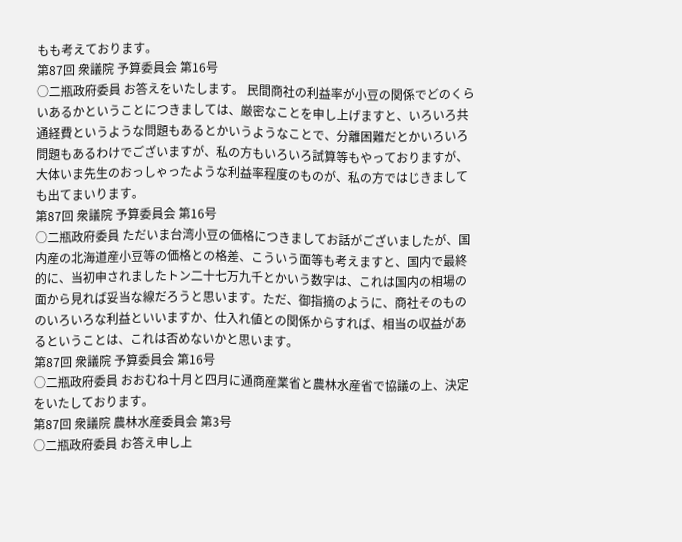もも考えております。
第87回 衆議院 予算委員会 第16号
○二瓶政府委員 お答えをいたします。 民間商社の利益率が小豆の関係でどのくらいあるかということにつきましては、厳密なことを申し上げますと、いろいろ共通経費というような問題もあるとかいうようなことで、分離困難だとかいろいろ問題もあるわけでございますが、私の方もいろいろ試算等もやっておりますが、大体いま先生のおっしゃったような利益率程度のものが、私の方ではじきましても出てまいります。
第87回 衆議院 予算委員会 第16号
○二瓶政府委員 ただいま台湾小豆の価格につきましてお話がございましたが、国内産の北海道産小豆等の価格との格差、こういう面等も考えますと、国内で最終的に、当初申されましたトン二十七万九千とかいう数字は、これは国内の相場の面から見れば妥当な線だろうと思います。ただ、御指摘のように、商社そのもののいろいろな利益といいますか、仕入れ値との関係からすれば、相当の収益があるということは、これは否めないかと思います。
第87回 衆議院 予算委員会 第16号
○二瓶政府委員 おおむね十月と四月に通商産業省と農林水産省で協議の上、決定をいたしております。
第87回 衆議院 農林水産委員会 第3号
○二瓶政府委員 お答え申し上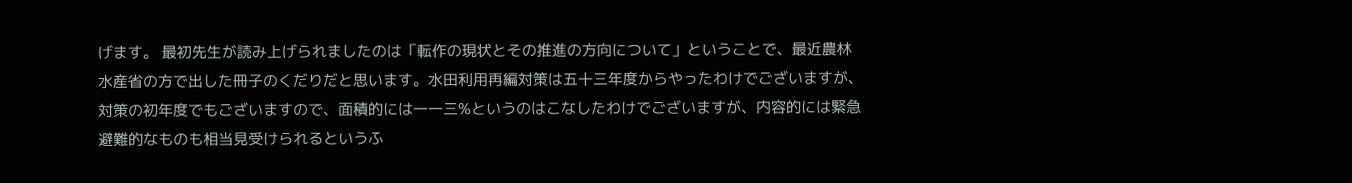げます。 最初先生が読み上げられましたのは「転作の現状とその推進の方向について」ということで、最近農林水産省の方で出した冊子のくだりだと思います。水田利用再編対策は五十三年度からやったわけでございますが、対策の初年度でもございますので、面積的には一一三%というのはこなしたわけでございますが、内容的には緊急避難的なものも相当見受けられるというふ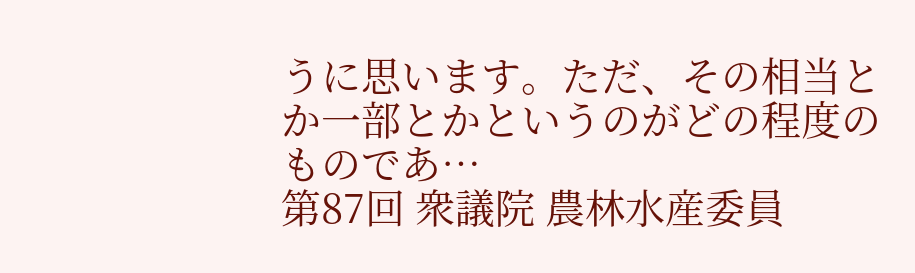うに思います。ただ、その相当とか一部とかというのがどの程度のものであ…
第87回 衆議院 農林水産委員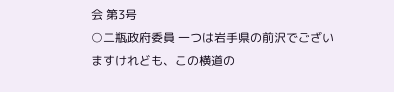会 第3号
○二瓶政府委員 一つは岩手県の前沢でございますけれども、この横道の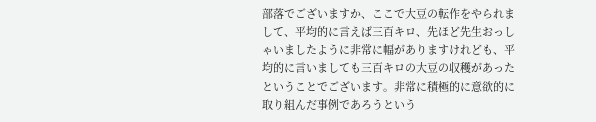部落でございますか、ここで大豆の転作をやられまして、平均的に言えば三百キロ、先ほど先生おっしゃいましたように非常に幅がありますけれども、平均的に言いましても三百キロの大豆の収穫があったということでございます。非常に積極的に意欲的に取り組んだ事例であろうという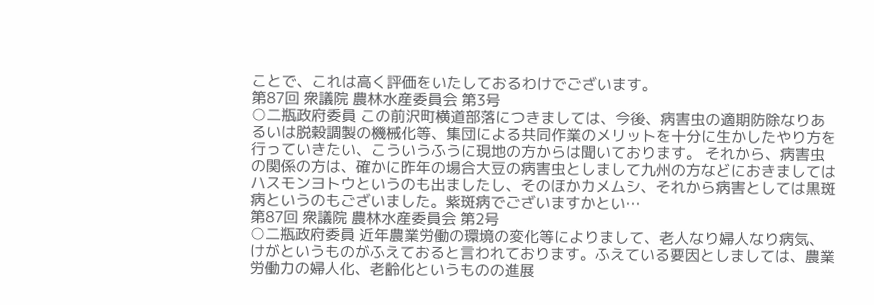ことで、これは高く評価をいたしておるわけでございます。
第87回 衆議院 農林水産委員会 第3号
○二瓶政府委員 この前沢町横道部落につきましては、今後、病害虫の適期防除なりあるいは脱穀調製の機械化等、集団による共同作業のメリットを十分に生かしたやり方を行っていきたい、こういうふうに現地の方からは聞いております。 それから、病害虫の関係の方は、確かに昨年の場合大豆の病害虫としまして九州の方などにおきましてはハスモンヨトウというのも出ましたし、そのほかカメムシ、それから病害としては黒斑病というのもございました。紫斑病でございますかとい…
第87回 衆議院 農林水産委員会 第2号
○二瓶政府委員 近年農業労働の環境の変化等によりまして、老人なり婦人なり病気、けがというものがふえておると言われております。ふえている要因としましては、農業労働力の婦人化、老齢化というものの進展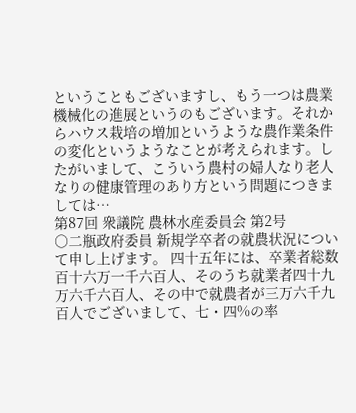ということもございますし、もう一つは農業機械化の進展というのもございます。それからハウス栽培の増加というような農作業条件の変化というようなことが考えられます。したがいまして、こういう農村の婦人なり老人なりの健康管理のあり方という問題につきましては…
第87回 衆議院 農林水産委員会 第2号
○二瓶政府委員 新規学卒者の就農状況について申し上げます。 四十五年には、卒業者総数百十六万一千六百人、そのうち就業者四十九万六千六百人、その中で就農者が三万六千九百人でございまして、七・四%の率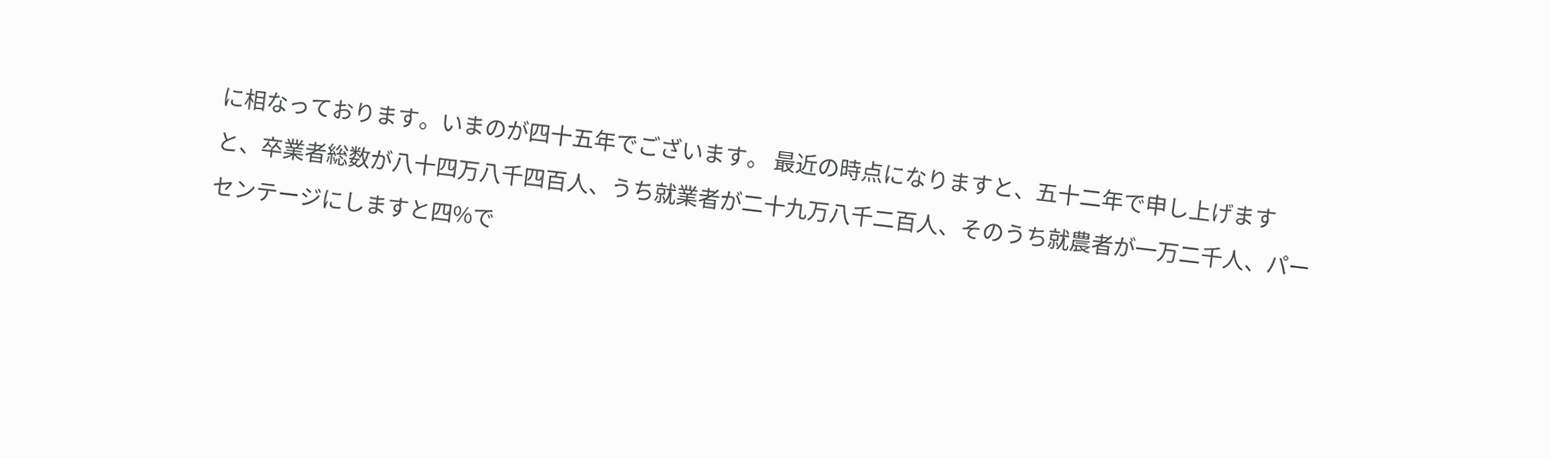に相なっております。いまのが四十五年でございます。 最近の時点になりますと、五十二年で申し上げますと、卒業者総数が八十四万八千四百人、うち就業者が二十九万八千二百人、そのうち就農者が一万二千人、パーセンテージにしますと四%で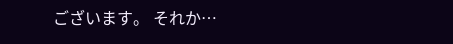ございます。 それか…